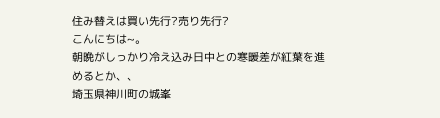住み替えは買い先行?売り先行?
こんにちは~。
朝晩がしっかり冷え込み日中との寒暖差が紅葉を進めるとか、、
埼玉県神川町の城峯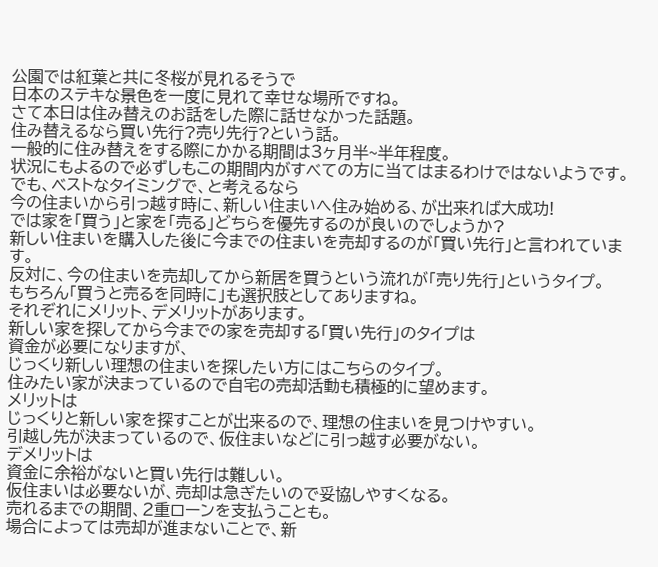公園では紅葉と共に冬桜が見れるそうで
日本のステキな景色を一度に見れて幸せな場所ですね。
さて本日は住み替えのお話をした際に話せなかった話題。
住み替えるなら買い先行?売り先行?という話。
一般的に住み替えをする際にかかる期間は3ヶ月半~半年程度。
状況にもよるので必ずしもこの期間内がすべての方に当てはまるわけではないようです。
でも、ベストなタイミングで、と考えるなら
今の住まいから引っ越す時に、新しい住まいへ住み始める、が出来れば大成功!
では家を「買う」と家を「売る」どちらを優先するのが良いのでしょうか?
新しい住まいを購入した後に今までの住まいを売却するのが「買い先行」と言われています。
反対に、今の住まいを売却してから新居を買うという流れが「売り先行」というタイプ。
もちろん「買うと売るを同時に」も選択肢としてありますね。
それぞれにメリット、デメリットがあります。
新しい家を探してから今までの家を売却する「買い先行」のタイプは
資金が必要になりますが、
じっくり新しい理想の住まいを探したい方にはこちらのタイプ。
住みたい家が決まっているので自宅の売却活動も積極的に望めます。
メリットは
じっくりと新しい家を探すことが出来るので、理想の住まいを見つけやすい。
引越し先が決まっているので、仮住まいなどに引っ越す必要がない。
デメリットは
資金に余裕がないと買い先行は難しい。
仮住まいは必要ないが、売却は急ぎたいので妥協しやすくなる。
売れるまでの期間、2重ローンを支払うことも。
場合によっては売却が進まないことで、新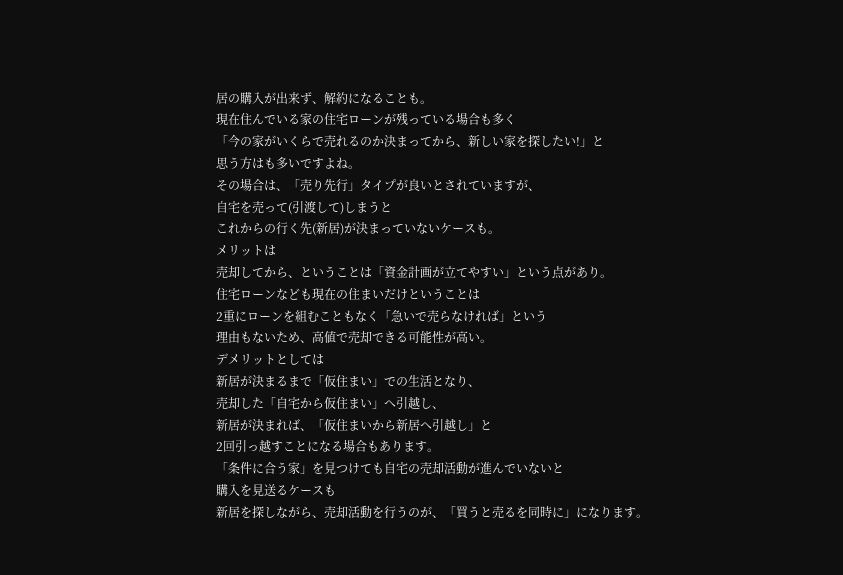居の購入が出来ず、解約になることも。
現在住んでいる家の住宅ローンが残っている場合も多く
「今の家がいくらで売れるのか決まってから、新しい家を探したい!」と
思う方はも多いですよね。
その場合は、「売り先行」タイプが良いとされていますが、
自宅を売って(引渡して)しまうと
これからの行く先(新居)が決まっていないケースも。
メリットは
売却してから、ということは「資金計画が立てやすい」という点があり。
住宅ローンなども現在の住まいだけということは
2重にローンを組むこともなく「急いで売らなければ」という
理由もないため、高値で売却できる可能性が高い。
デメリットとしては
新居が決まるまで「仮住まい」での生活となり、
売却した「自宅から仮住まい」へ引越し、
新居が決まれば、「仮住まいから新居へ引越し」と
2回引っ越すことになる場合もあります。
「条件に合う家」を見つけても自宅の売却活動が進んでいないと
購入を見送るケースも
新居を探しながら、売却活動を行うのが、「買うと売るを同時に」になります。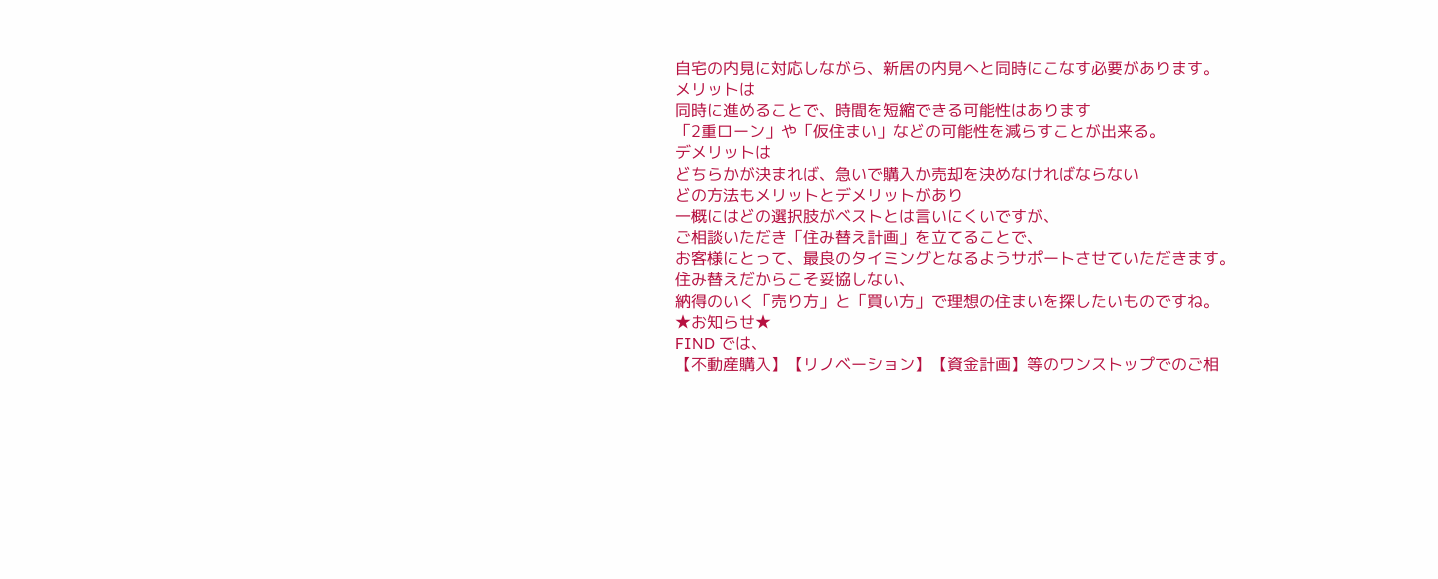自宅の内見に対応しながら、新居の内見へと同時にこなす必要があります。
メリットは
同時に進めることで、時間を短縮できる可能性はあります
「2重ローン」や「仮住まい」などの可能性を減らすことが出来る。
デメリットは
どちらかが決まれば、急いで購入か売却を決めなければならない
どの方法もメリットとデメリットがあり
一概にはどの選択肢がベストとは言いにくいですが、
ご相談いただき「住み替え計画」を立てることで、
お客様にとって、最良のタイミングとなるようサポートさせていただきます。
住み替えだからこそ妥協しない、
納得のいく「売り方」と「買い方」で理想の住まいを探したいものですね。
★お知らせ★
FIND では、
【不動産購入】【リノベーション】【資金計画】等のワンストップでのご相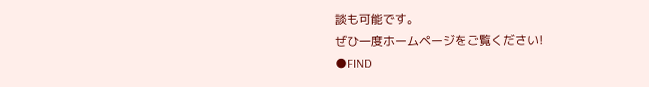談も可能です。
ぜひ一度ホームページをご覧ください!
●FIND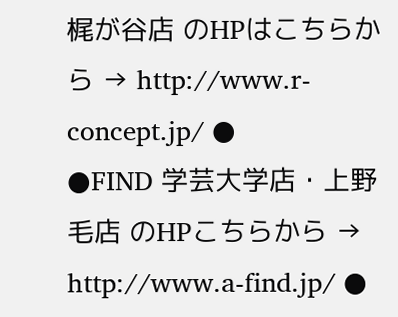梶が谷店 のHPはこちらから → http://www.r-concept.jp/ ●
●FIND 学芸大学店・上野毛店 のHPこちらから → http://www.a-find.jp/ ●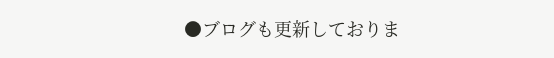●ブログも更新しておりま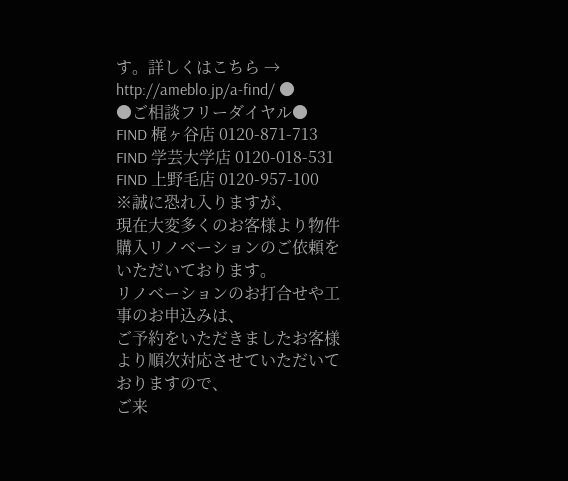す。詳しくはこちら → http://ameblo.jp/a-find/ ●
●ご相談フリーダイヤル●
FIND 梶ヶ谷店 0120-871-713
FIND 学芸大学店 0120-018-531
FIND 上野毛店 0120-957-100
※誠に恐れ入りますが、
現在大変多くのお客様より物件購入リノベーションのご依頼をいただいております。
リノベーションのお打合せや工事のお申込みは、
ご予約をいただきましたお客様より順次対応させていただいておりますので、
ご来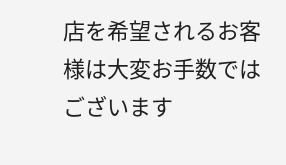店を希望されるお客様は大変お手数ではございます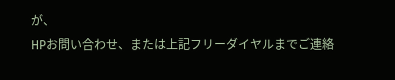が、
HPお問い合わせ、または上記フリーダイヤルまでご連絡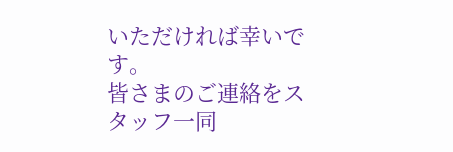いただければ幸いです。
皆さまのご連絡をスタッフ一同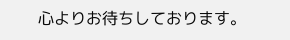心よりお待ちしております。